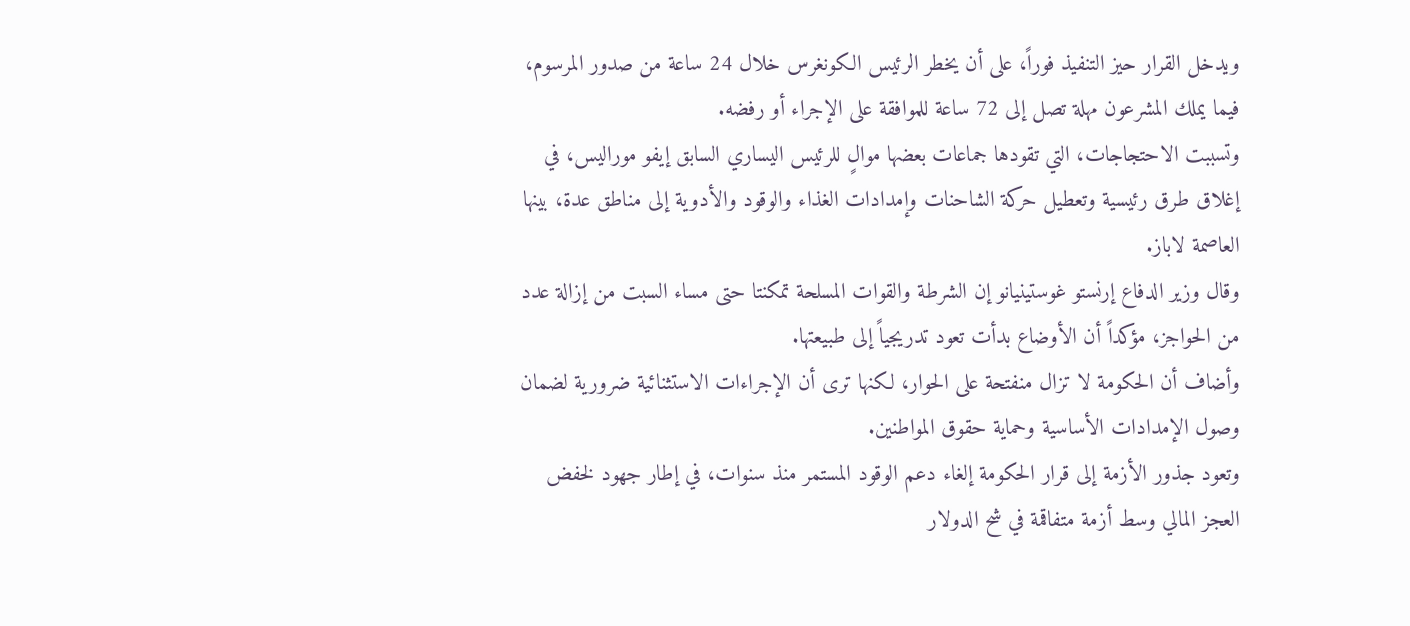ويدخل القرار حيز التنفيذ فوراً، على أن يخطر الرئيس الكونغرس خلال 24 ساعة من صدور المرسوم، فيما يملك المشرعون مهلة تصل إلى 72 ساعة للموافقة على الإجراء أو رفضه.
وتسببت الاحتجاجات، التي تقودها جماعات بعضها موالٍ للرئيس اليساري السابق إيفو موراليس، في إغلاق طرق رئيسية وتعطيل حركة الشاحنات وإمدادات الغذاء والوقود والأدوية إلى مناطق عدة، بينها العاصمة لاباز.
وقال وزير الدفاع إرنستو غوستينيانو إن الشرطة والقوات المسلحة تمكنتا حتى مساء السبت من إزالة عدد من الحواجز، مؤكداً أن الأوضاع بدأت تعود تدريجياً إلى طبيعتها.
وأضاف أن الحكومة لا تزال منفتحة على الحوار، لكنها ترى أن الإجراءات الاستثنائية ضرورية لضمان وصول الإمدادات الأساسية وحماية حقوق المواطنين.
وتعود جذور الأزمة إلى قرار الحكومة إلغاء دعم الوقود المستمر منذ سنوات، في إطار جهود لخفض العجز المالي وسط أزمة متفاقمة في شح الدولار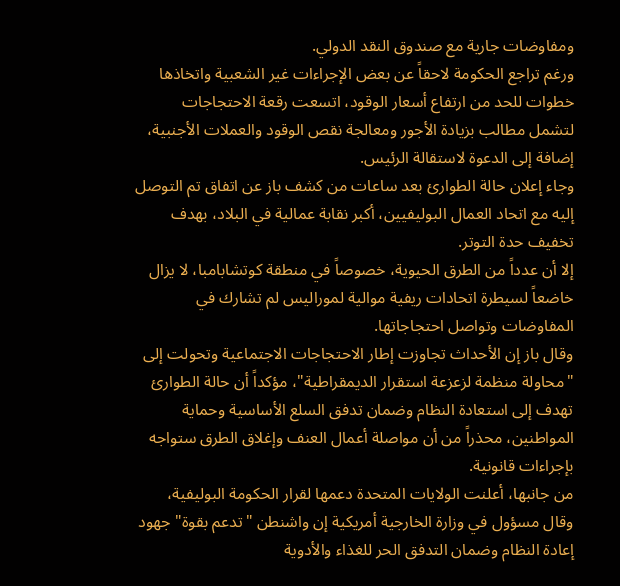ومفاوضات جارية مع صندوق النقد الدولي.
ورغم تراجع الحكومة لاحقاً عن بعض الإجراءات غير الشعبية واتخاذها خطوات للحد من ارتفاع أسعار الوقود، اتسعت رقعة الاحتجاجات لتشمل مطالب بزيادة الأجور ومعالجة نقص الوقود والعملات الأجنبية، إضافة إلى الدعوة لاستقالة الرئيس.
وجاء إعلان حالة الطوارئ بعد ساعات من كشف باز عن اتفاق تم التوصل إليه مع اتحاد العمال البوليفيين، أكبر نقابة عمالية في البلاد، بهدف تخفيف حدة التوتر.
إلا أن عدداً من الطرق الحيوية، خصوصاً في منطقة كوتشابامبا، لا يزال خاضعاً لسيطرة اتحادات ريفية موالية لموراليس لم تشارك في المفاوضات وتواصل احتجاجاتها.
وقال باز إن الأحداث تجاوزت إطار الاحتجاجات الاجتماعية وتحولت إلى "محاولة منظمة لزعزعة استقرار الديمقراطية"، مؤكداً أن حالة الطوارئ تهدف إلى استعادة النظام وضمان تدفق السلع الأساسية وحماية المواطنين، محذراً من أن مواصلة أعمال العنف وإغلاق الطرق ستواجه بإجراءات قانونية.
من جانبها، أعلنت الولايات المتحدة دعمها لقرار الحكومة البوليفية، وقال مسؤول في وزارة الخارجية أمريكية إن واشنطن "تدعم بقوة" جهود إعادة النظام وضمان التدفق الحر للغذاء والأدوية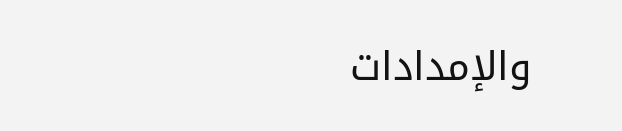والإمدادات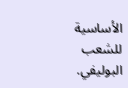الأساسية للشعب البوليفي.